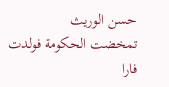حسن الوريث
تمخضت الحكومة فولدت فارا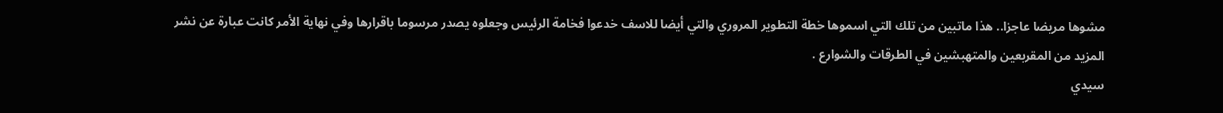مشوها مريضا عاجزا.. هذا ماتبين من تلك التي اسموها خطة التطوير المروري والتي أيضا للاسف خدعوا فخامة الرئيس وجعلوه يصدر مرسوما باقرارها وفي نهاية الأمر كانت عبارة عن نشر المزيد من المقربعين والمتهبشين في الطرقات والشوارع .
سيدي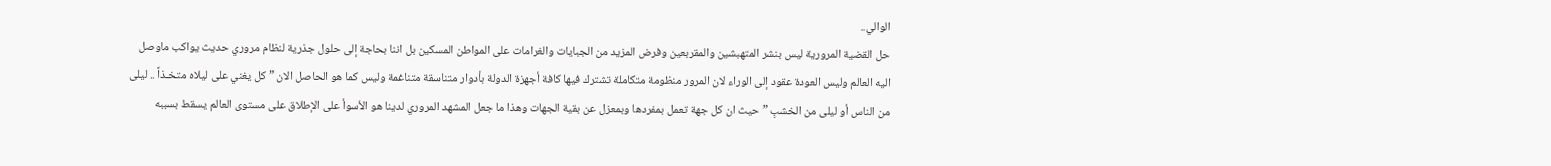الوالي..
حل القضية المرورية ليس بنشر المتهبشين والمقربعين وفرض المزيد من الجبايات والغرامات على المواطن المسكين بل اننا بحاجة إلى حلول جذرية لنظام مروري حديث يواكب ماوصل اليه العالم وليس العودة عقود إلى الوراء لان المرور منظومة متكاملة تشترك فيها كافة أجهزة الدولة بأدوار متناسقة متناغمة وليس كما هو الحاصل الان ” كل يغني على ليلاه متخـذاً .. ليلى من الناس أو ليلى من الخشبِ ” حيث ان كل جهة تعمل بمفردها وبمعزل عن بقية الجهات وهذا ما جعل المشهد المروري لدينا هو الأسوأ على الإطلاق على مستوى العالم يسقط بسببه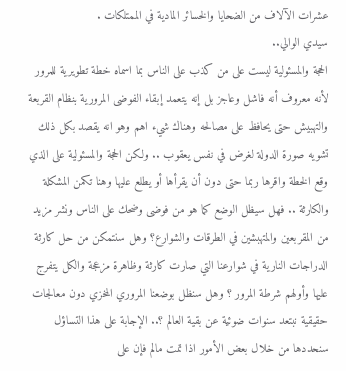عشرات الآلاف من الضحايا والخسائر المادية في الممتلكات .
سيدي الوالي..
الحجة والمسئولية ليست على من كذب على الناس بما اسماه خطة تطويرية للمرور لأنه معروف أنه فاشل وعاجز بل إنه يتعمد إبقاء الفوضى المرورية بنظام القربعة والتهبيش حتى يحافظ على مصالحه وهناك شيء اهم وهو انه يقصد بكل ذلك تشويه صورة الدولة لغرض في نفس يعقوب .. ولكن الحجة والمسئولية على الذي وقع الخطة واقرها ربما حتى دون أن يقرأها أو يطلع عليها وهنا تكمن المشكلة والكارثة .. فهل سيظل الوضع كما هو من فوضى وضحك على الناس ونشر مزيد من المقربعين والمتهبشين في الطرقات والشوارع؟ وهل سنتمكن من حل كارثة الدراجات النارية في شوارعنا التي صارت كارثة وظاهرة مزعجة والكل يتفرج عليها وأولهم شرطة المرور ؟ وهل سنظل بوضعنا المروري المخزي دون معالجات حقيقية نبتعد سنوات ضوئية عن بقية العالم ؟.. الإجابة على هذا التساؤل سنحددها من خلال بعض الأمور اذا تمت مالم فإن على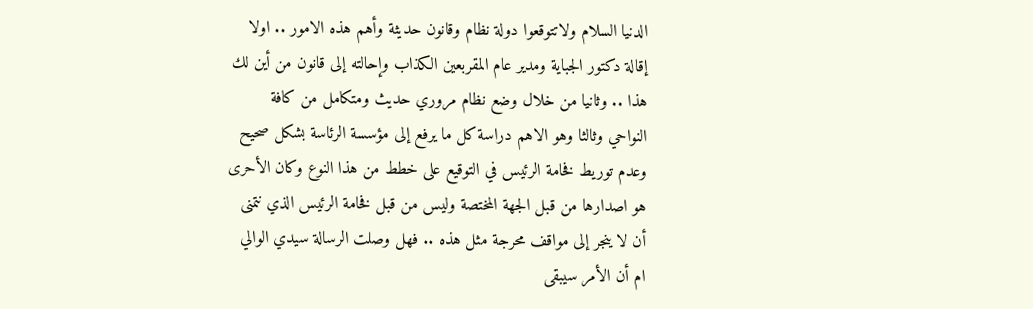الدنيا السلام ولاتتوقعوا دولة نظام وقانون حديثة وأهم هذه الامور .. اولا إقالة دكتور الجباية ومدير عام المقربعين الكذاب وإحالته إلى قانون من أين لك هذا .. وثانيا من خلال وضع نظام مروري حديث ومتكامل من كافة النواحي وثالثا وهو الاهم دراسة كل ما يرفع إلى مؤسسة الرئاسة بشكل صحيح وعدم توريط فخامة الرئيس في التوقيع على خطط من هذا النوع وكان الأحرى هو اصدارها من قبل الجهة المختصة وليس من قبل فخامة الرئيس الذي نتمنى أن لا ينجر إلى مواقف محرجة مثل هذه .. فهل وصلت الرسالة سيدي الوالي ام أن الأمر سيبقى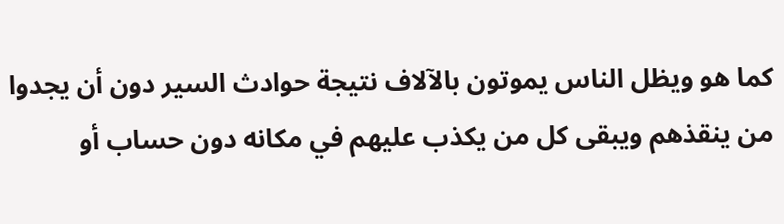كما هو ويظل الناس يموتون بالآلاف نتيجة حوادث السير دون أن يجدوا من ينقذهم ويبقى كل من يكذب عليهم في مكانه دون حساب أو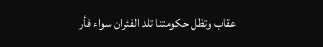عقاب وتظل حكومتنا تلد الفئران سواء فأر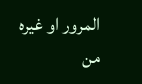المرور او غيره من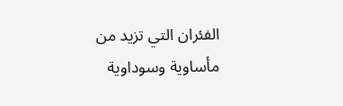الفئران التي تزيد من مأساوية وسوداوية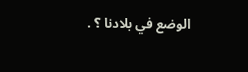الوضع في بلادنا ؟ .